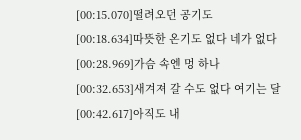[00:15.070]떨려오던 공기도
[00:18.634]따뜻한 온기도 없다 네가 없다
[00:28.969]가슴 속엔 멍 하나
[00:32.653]새겨져 갈 수도 없다 여기는 달
[00:42.617]아직도 내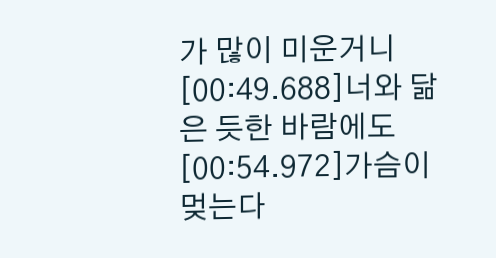가 많이 미운거니
[00:49.688]너와 닮은 듯한 바람에도
[00:54.972]가슴이 멎는다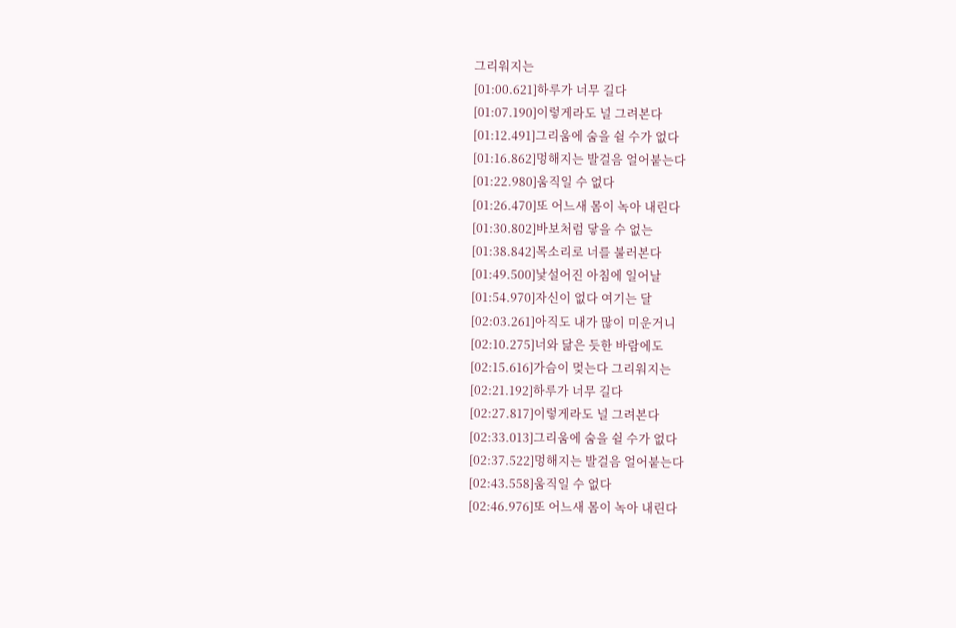그리워지는
[01:00.621]하루가 너무 길다
[01:07.190]이렇게라도 널 그려본다
[01:12.491]그리움에 숨을 쉴 수가 없다
[01:16.862]멍해지는 발걸음 얼어붙는다
[01:22.980]움직일 수 없다
[01:26.470]또 어느새 몸이 녹아 내린다
[01:30.802]바보처럼 닿을 수 없는
[01:38.842]목소리로 너를 불러본다
[01:49.500]낯설어진 아침에 일어날
[01:54.970]자신이 없다 여기는 달
[02:03.261]아직도 내가 많이 미운거니
[02:10.275]너와 닮은 듯한 바람에도
[02:15.616]가슴이 멎는다 그리워지는
[02:21.192]하루가 너무 길다
[02:27.817]이렇게라도 널 그려본다
[02:33.013]그리움에 숨을 쉴 수가 없다
[02:37.522]멍해지는 발걸음 얼어붙는다
[02:43.558]움직일 수 없다
[02:46.976]또 어느새 몸이 녹아 내린다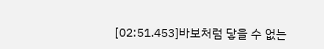[02:51.453]바보처럼 닿을 수 없는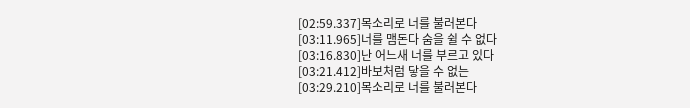[02:59.337]목소리로 너를 불러본다
[03:11.965]너를 맴돈다 숨을 쉴 수 없다
[03:16.830]난 어느새 너를 부르고 있다
[03:21.412]바보처럼 닿을 수 없는
[03:29.210]목소리로 너를 불러본다